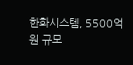한화시스템, 5500억 원 규모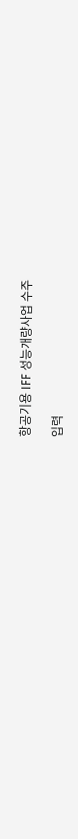항공기용 IFF 성능개량사업 수주

입력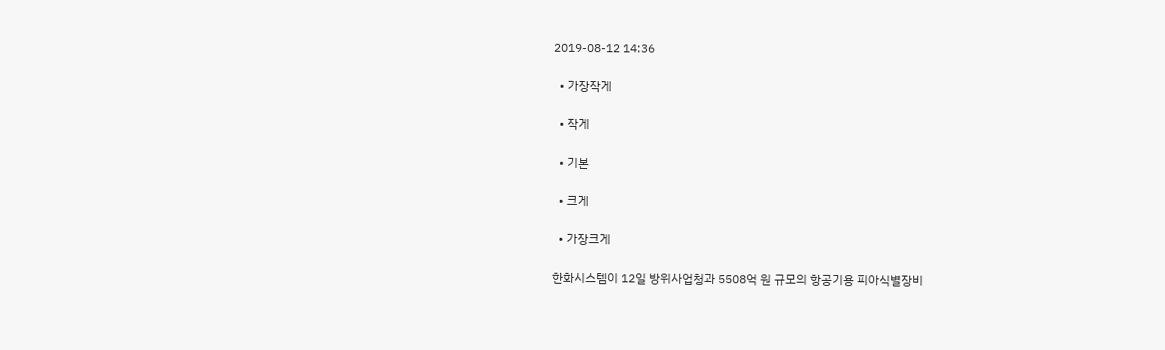2019-08-12 14:36

  • 가장작게

  • 작게

  • 기본

  • 크게

  • 가장크게

한화시스템이 12일 방위사업청과 5508억 원 규모의 항공기용 피아식별장비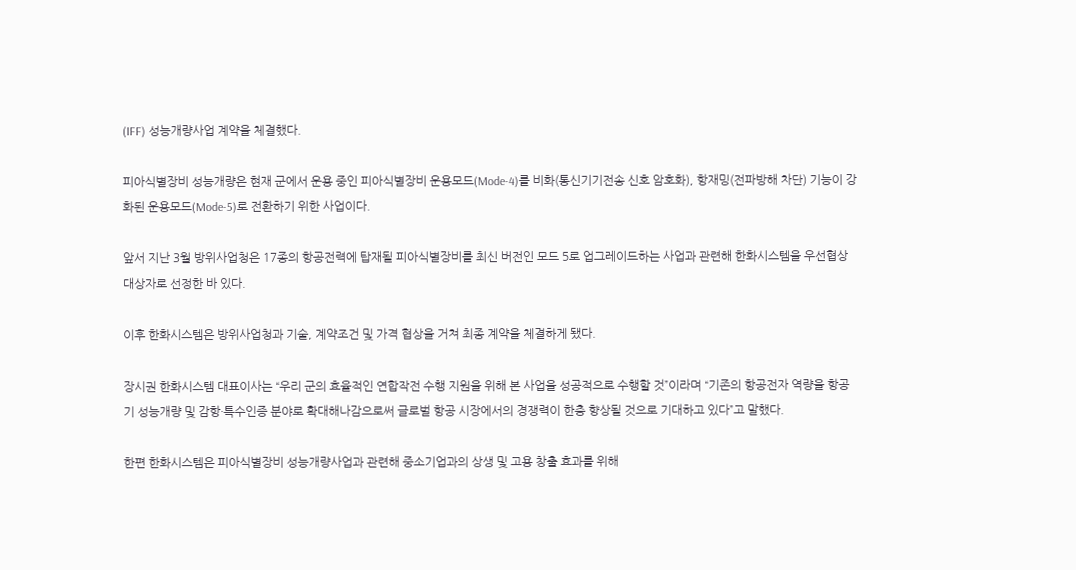(IFF) 성능개량사업 계약을 체결했다.

피아식별장비 성능개량은 현재 군에서 운용 중인 피아식별장비 운용모드(Mode-4)를 비화(통신기기전송 신호 암호화), 항재밍(전파방해 차단) 기능이 강화된 운용모드(Mode-5)로 전환하기 위한 사업이다.

앞서 지난 3월 방위사업청은 17종의 항공전력에 탑재될 피아식별장비를 최신 버전인 모드 5로 업그레이드하는 사업과 관련해 한화시스템을 우선협상대상자로 선정한 바 있다.

이후 한화시스템은 방위사업청과 기술, 계약조건 및 가격 협상을 거쳐 최종 계약을 체결하게 됐다.

장시권 한화시스템 대표이사는 “우리 군의 효율적인 연합작전 수행 지원을 위해 본 사업을 성공적으로 수행할 것”이라며 “기존의 항공전자 역량을 항공기 성능개량 및 감항·특수인증 분야로 확대해나감으로써 글로벌 항공 시장에서의 경쟁력이 한층 향상될 것으로 기대하고 있다”고 말했다.

한편 한화시스템은 피아식별장비 성능개량사업과 관련해 중소기업과의 상생 및 고용 창출 효과를 위해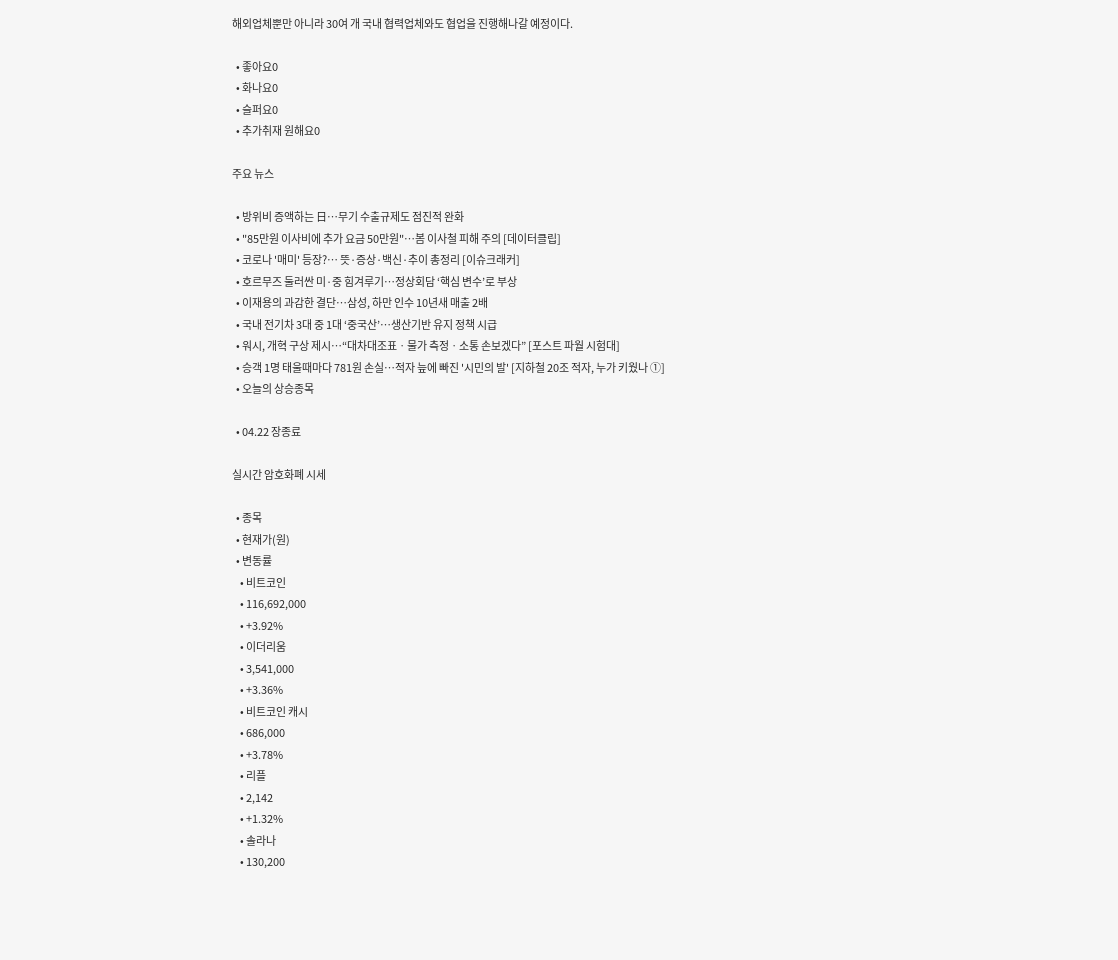해외업체뿐만 아니라 30여 개 국내 협력업체와도 협업을 진행해나갈 예정이다.

  • 좋아요0
  • 화나요0
  • 슬퍼요0
  • 추가취재 원해요0

주요 뉴스

  • 방위비 증액하는 日⋯무기 수출규제도 점진적 완화
  • "85만원 이사비에 추가 요금 50만원"…봄 이사철 피해 주의 [데이터클립]
  • 코로나 '매미' 등장?… 뜻·증상·백신·추이 총정리 [이슈크래커]
  • 호르무즈 둘러싼 미·중 힘겨루기…정상회담 ‘핵심 변수’로 부상
  • 이재용의 과감한 결단…삼성, 하만 인수 10년새 매출 2배
  • 국내 전기차 3대 중 1대 ‘중국산’…생산기반 유지 정책 시급
  • 워시, 개혁 구상 제시⋯“대차대조표ㆍ물가 측정ㆍ소통 손보겠다” [포스트 파월 시험대]
  • 승객 1명 태울때마다 781원 손실…적자 늪에 빠진 '시민의 발' [지하철 20조 적자, 누가 키웠나 ①]
  • 오늘의 상승종목

  • 04.22 장종료

실시간 암호화폐 시세

  • 종목
  • 현재가(원)
  • 변동률
    • 비트코인
    • 116,692,000
    • +3.92%
    • 이더리움
    • 3,541,000
    • +3.36%
    • 비트코인 캐시
    • 686,000
    • +3.78%
    • 리플
    • 2,142
    • +1.32%
    • 솔라나
    • 130,200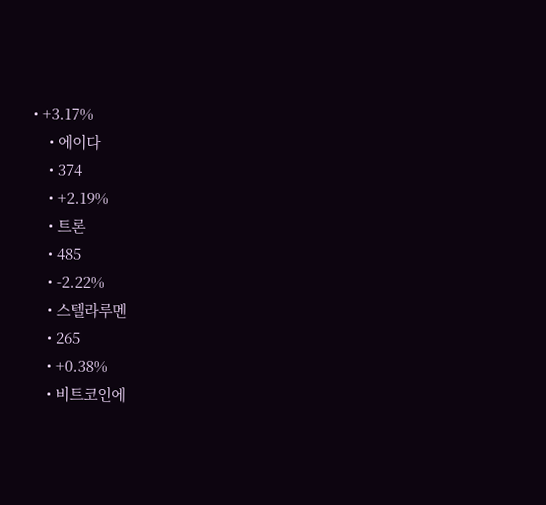• +3.17%
    • 에이다
    • 374
    • +2.19%
    • 트론
    • 485
    • -2.22%
    • 스텔라루멘
    • 265
    • +0.38%
    • 비트코인에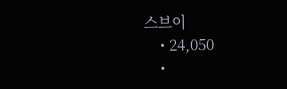스브이
    • 24,050
    •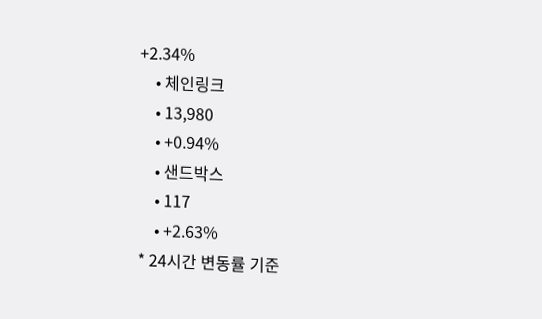+2.34%
    • 체인링크
    • 13,980
    • +0.94%
    • 샌드박스
    • 117
    • +2.63%
* 24시간 변동률 기준